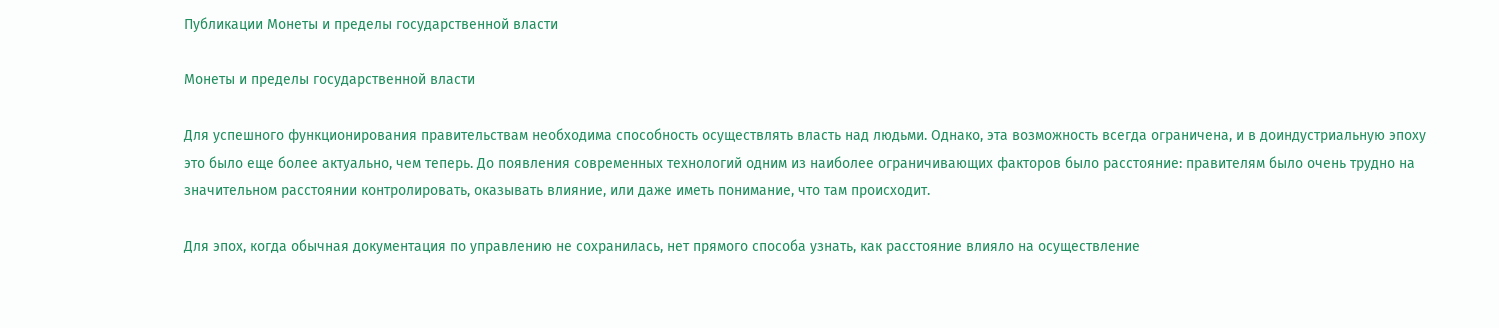Публикации Монеты и пределы государственной власти

Монеты и пределы государственной власти

Для успешного функционирования правительствам необходима способность осуществлять власть над людьми. Однако, эта возможность всегда ограничена, и в доиндустриальную эпоху это было еще более актуально, чем теперь. До появления современных технологий одним из наиболее ограничивающих факторов было расстояние: правителям было очень трудно на значительном расстоянии контролировать, оказывать влияние, или даже иметь понимание, что там происходит.

Для эпох, когда обычная документация по управлению не сохранилась, нет прямого способа узнать, как расстояние влияло на осуществление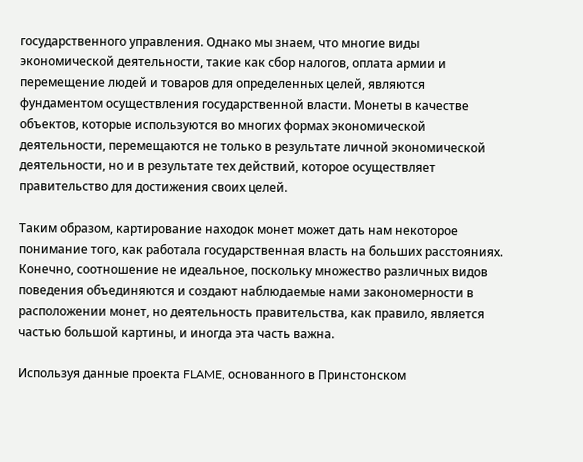государственного управления. Однако мы знаем, что многие виды экономической деятельности, такие как сбор налогов, оплата армии и перемещение людей и товаров для определенных целей, являются фундаментом осуществления государственной власти. Монеты в качестве объектов, которые используются во многих формах экономической деятельности, перемещаются не только в результате личной экономической деятельности, но и в результате тех действий, которое осуществляет правительство для достижения своих целей.

Таким образом, картирование находок монет может дать нам некоторое понимание того, как работала государственная власть на больших расстояниях. Конечно, соотношение не идеальное, поскольку множество различных видов поведения объединяются и создают наблюдаемые нами закономерности в расположении монет, но деятельность правительства, как правило, является частью большой картины, и иногда эта часть важна.

Используя данные проекта FLAME, основанного в Принстонском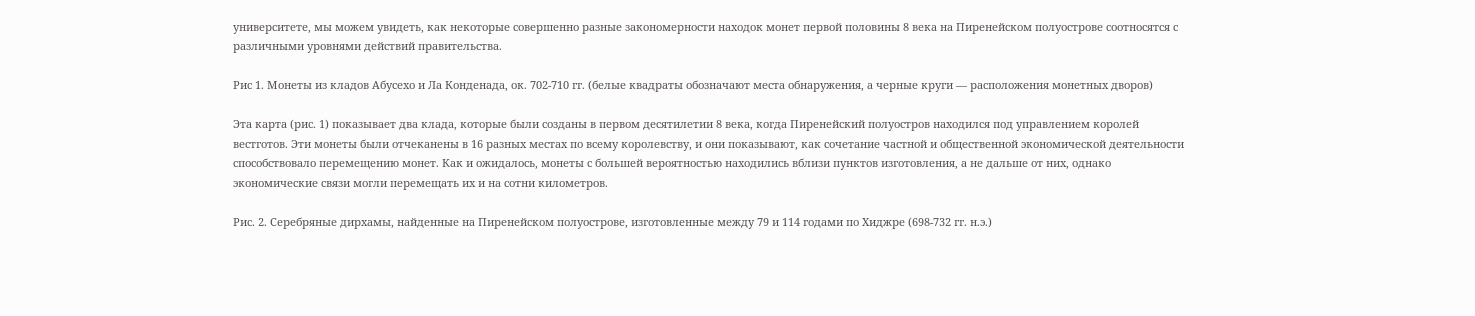университете, мы можем увидеть, как некоторые совершенно разные закономерности находок монет первой половины 8 века на Пиренейском полуострове соотносятся с различными уровнями действий правительства.

Рис 1. Монеты из кладов Абусехо и Ла Конденада, ок. 702-710 гг. (белые квадраты обозначают места обнаружения, а черные круги — расположения монетных дворов)

Эта карта (рис. 1) показывает два клада, которые были созданы в первом десятилетии 8 века, когда Пиренейский полуостров находился под управлением королей вестготов. Эти монеты были отчеканены в 16 разных местах по всему королевству, и они показывают, как сочетание частной и общественной экономической деятельности способствовало перемещению монет. Как и ожидалось, монеты с большей вероятностью находились вблизи пунктов изготовления, а не дальше от них, однако экономические связи могли перемещать их и на сотни километров.

Рис. 2. Серебряные дирхамы, найденные на Пиренейском полуострове, изготовленные между 79 и 114 годами по Хиджре (698-732 гг. н.э.)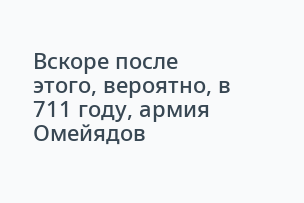Вскоре после этого, вероятно, в 711 году, армия Омейядов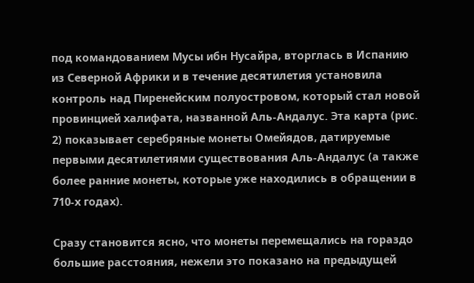под командованием Мусы ибн Нусайра, вторглась в Испанию из Северной Африки и в течение десятилетия установила контроль над Пиренейским полуостровом, который стал новой провинцией халифата, названной Аль-Андалус. Эта карта (рис. 2) показывает серебряные монеты Омейядов, датируемые первыми десятилетиями существования Аль-Андалус (а также более ранние монеты, которые уже находились в обращении в 710-х годах).

Сразу становится ясно, что монеты перемещались на гораздо большие расстояния, нежели это показано на предыдущей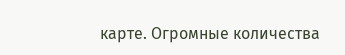карте. Огромные количества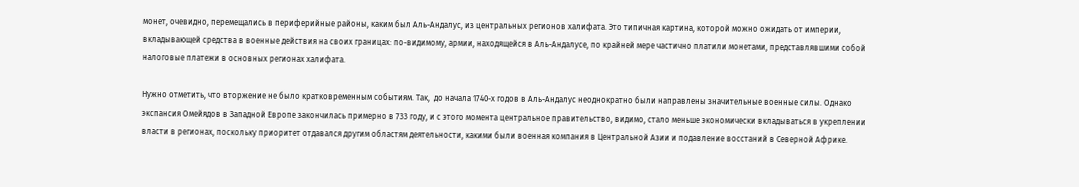монет, очевидно, перемещались в периферийные районы, каким был Аль-Андалус, из центральных регионов халифата. Это типичная картина, которой можно ожидать от империи, вкладывающей средства в военные действия на своих границах: по-видимому, армии, находящейся в Аль-Андалусе, по крайней мере частично платили монетами, представлявшими собой налоговые платежи в основных регионах халифата.

Нужно отметить, что вторжение не было кратковременным событиям. Так,  до начала 1740-х годов в Аль-Андалус неоднократно были направлены значительные военные силы. Однако экспансия Омейядов в Западной Европе закончилась примерно в 733 году, и с этого момента центральное правительство, видимо, стало меньше экономически вкладываться в укреплении власти в регионах, поскольку приоритет отдавался другим областям деятельности, какими были военная компания в Центральной Азии и подавление восстаний в Северной Африке.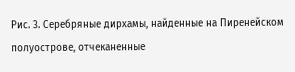Рис. 3. Серебряные дирхамы, найденные на Пиренейском полуострове, отчеканенные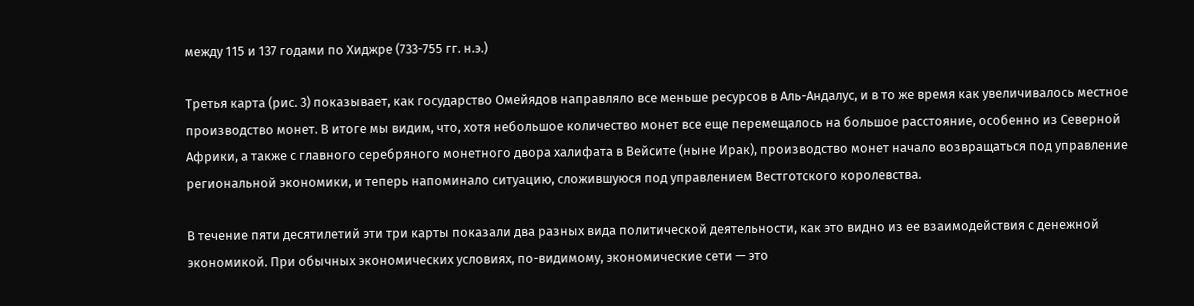между 115 и 137 годами по Хиджре (733-755 гг. н.э.)

Третья карта (рис. 3) показывает, как государство Омейядов направляло все меньше ресурсов в Аль-Андалус, и в то же время как увеличивалось местное производство монет. В итоге мы видим, что, хотя небольшое количество монет все еще перемещалось на большое расстояние, особенно из Северной Африки, а также с главного серебряного монетного двора халифата в Вейсите (ныне Ирак), производство монет начало возвращаться под управление региональной экономики, и теперь напоминало ситуацию, сложившуюся под управлением Вестготского королевства.

В течение пяти десятилетий эти три карты показали два разных вида политической деятельности, как это видно из ее взаимодействия с денежной экономикой. При обычных экономических условиях, по-видимому, экономические сети — это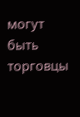могут быть торговцы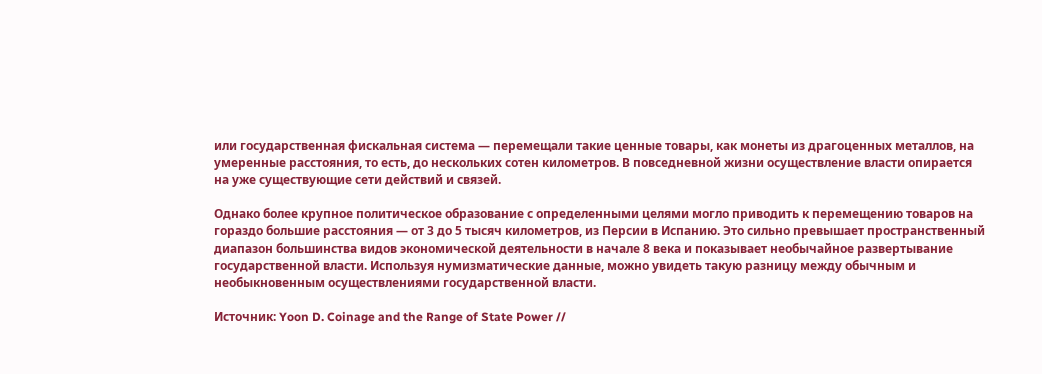или государственная фискальная система — перемещали такие ценные товары, как монеты из драгоценных металлов, на умеренные расстояния, то есть, до нескольких сотен километров. В повседневной жизни осуществление власти опирается на уже существующие сети действий и связей.

Однако более крупное политическое образование с определенными целями могло приводить к перемещению товаров на гораздо большие расстояния — от 3 до 5 тысяч километров, из Персии в Испанию. Это сильно превышает пространственный диапазон большинства видов экономической деятельности в начале 8 века и показывает необычайное развертывание государственной власти. Используя нумизматические данные, можно увидеть такую разницу между обычным и необыкновенным осуществлениями государственной власти.

Источник: Yoon D. Coinage and the Range of State Power //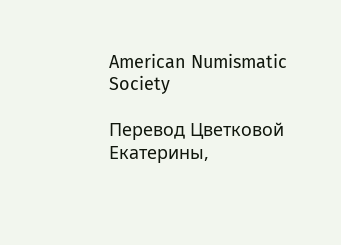American Numismatic Society

Перевод Цветковой Екатерины,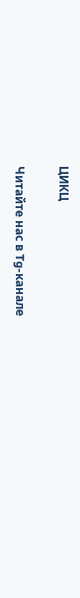ЦИКЦ

Читайте нас в Tg-канале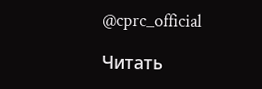@cprc_official

Читать